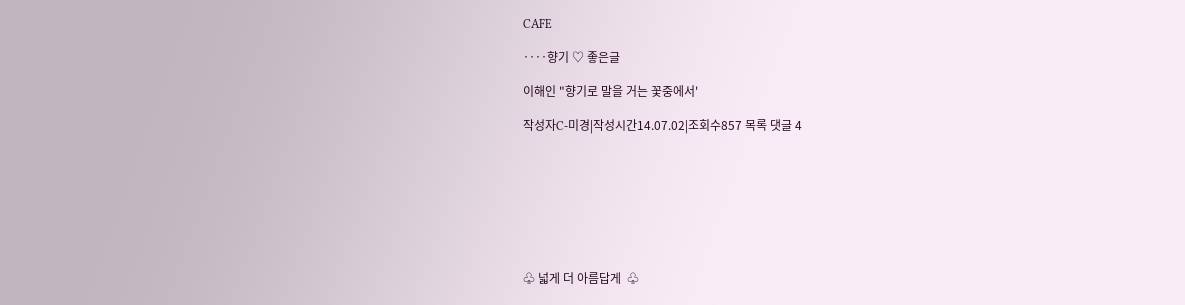CAFE

‥‥향기 ♡ 좋은글

이해인 "향기로 말을 거는 꽃중에서'

작성자C-미경|작성시간14.07.02|조회수857 목록 댓글 4








♧ 넓게 더 아름답게  ♧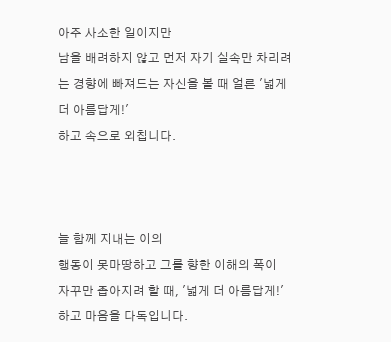아주 사소한 일이지만
남을 배려하지 않고 먼저 자기 실속만 차리려는 경향에 빠져드는 자신을 볼 때 얼른 '넓게 더 아름답게!'
하고 속으로 외칩니다.



늘 함께 지내는 이의
행동이 못마땅하고 그를 향한 이해의 폭이
자꾸만 좁아지려 할 때, '넓게 더 아름답게!'
하고 마음을 다독입니다.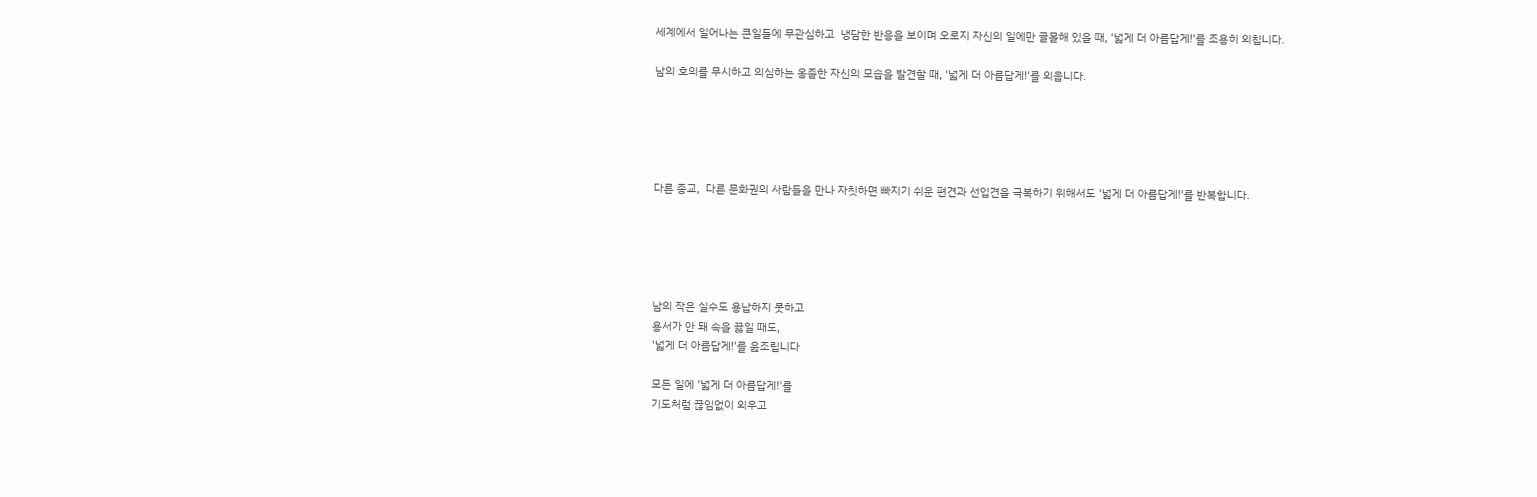세계에서 일어나는 큰일들에 무관심하고  냉담한 반응을 보이며 오로지 자신의 일에만 골몰해 있을 때, '넓게 더 아름답게!'를 조용히 외칩니다.

남의 호의를 무시하고 의심하는 옹졸한 자신의 모습을 발견할 때, '넓게 더 아름답게!'를 외웁니다.





다른 종교,  다른 문화권의 사람들을 만나 자칫하면 빠지기 쉬운 편견과 선입견을 극복하기 위해서도 '넓게 더 아름답게!'를 반복합니다.





남의 작은 실수도 용납하지 못하고
용서가 안 돼 속을 끓일 때도,
'넓게 더 아름답게!'를 읊조립니다

모든 일에 '넓게 더 아름답게!'를
기도처럼 끊임없이 외우고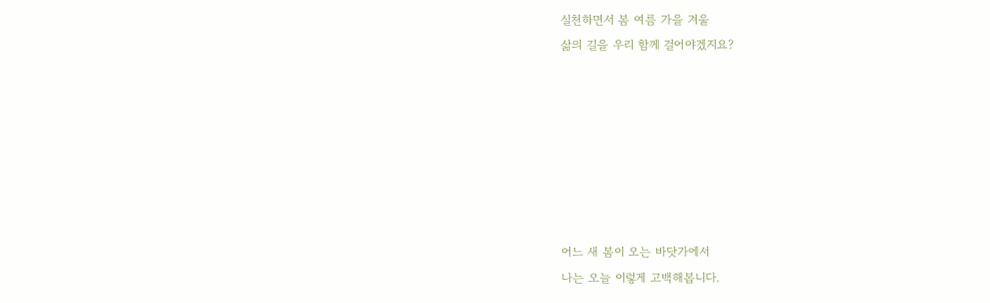실천하면서 봄 여름 가을 겨울
삶의 길을 우리 함께 걸어야겠지요?







어느 새 봄이 오는 바닷가에서
나는 오늘 이렇게 고백해봅니다.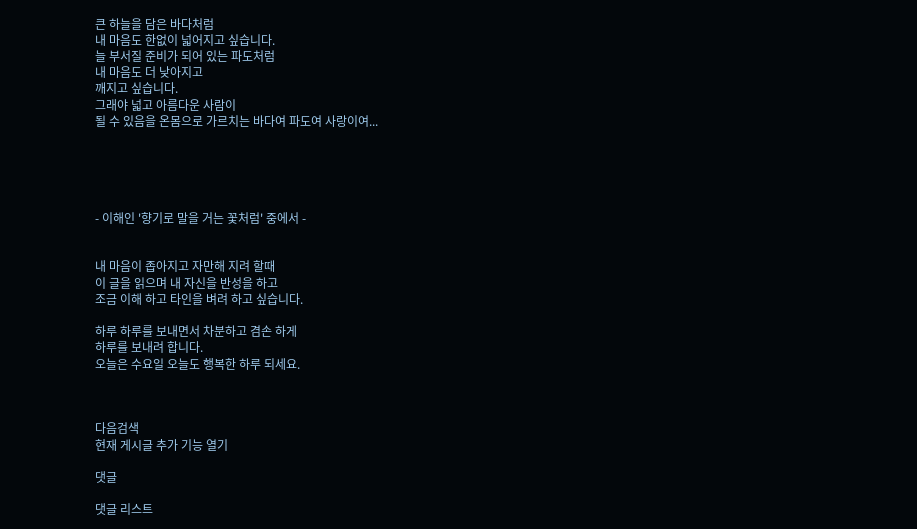큰 하늘을 담은 바다처럼
내 마음도 한없이 넓어지고 싶습니다.
늘 부서질 준비가 되어 있는 파도처럼
내 마음도 더 낮아지고
깨지고 싶습니다.
그래야 넓고 아름다운 사람이
될 수 있음을 온몸으로 가르치는 바다여 파도여 사랑이여...





- 이해인 '향기로 말을 거는 꽃처럼' 중에서 -


내 마음이 좁아지고 자만해 지려 할때
이 글을 읽으며 내 자신을 반성을 하고
조금 이해 하고 타인을 벼려 하고 싶습니다.

하루 하루를 보내면서 차분하고 겸손 하게
하루를 보내려 합니다.
오늘은 수요일 오늘도 행복한 하루 되세요.



다음검색
현재 게시글 추가 기능 열기

댓글

댓글 리스트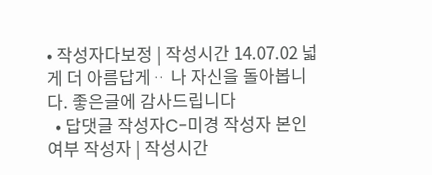• 작성자다보정 | 작성시간 14.07.02 넓게 더 아름답게ᆢ 나 자신을 돌아봅니다. 좋은글에 감사드립니다
  • 답댓글 작성자C-미경 작성자 본인 여부 작성자 | 작성시간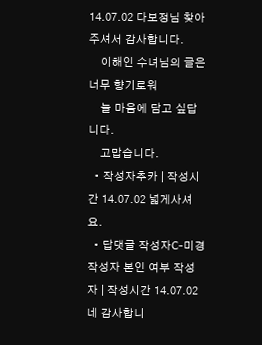14.07.02 다보정님 찾아 주셔서 감사합니다.
    이해인 수녀님의 글은 너무 향기로워
    늘 마음에 담고 싶답니다.
    고맙습니다.
  • 작성자추카 | 작성시간 14.07.02 넓게사셔요.
  • 답댓글 작성자C-미경 작성자 본인 여부 작성자 | 작성시간 14.07.02 네 감사합니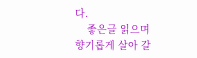다.
    좋은글 읽으며 향기롭게 살아 갈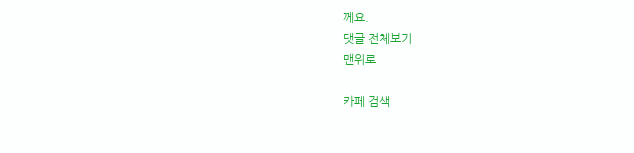께요.
댓글 전체보기
맨위로

카페 검색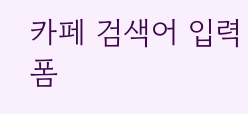카페 검색어 입력폼